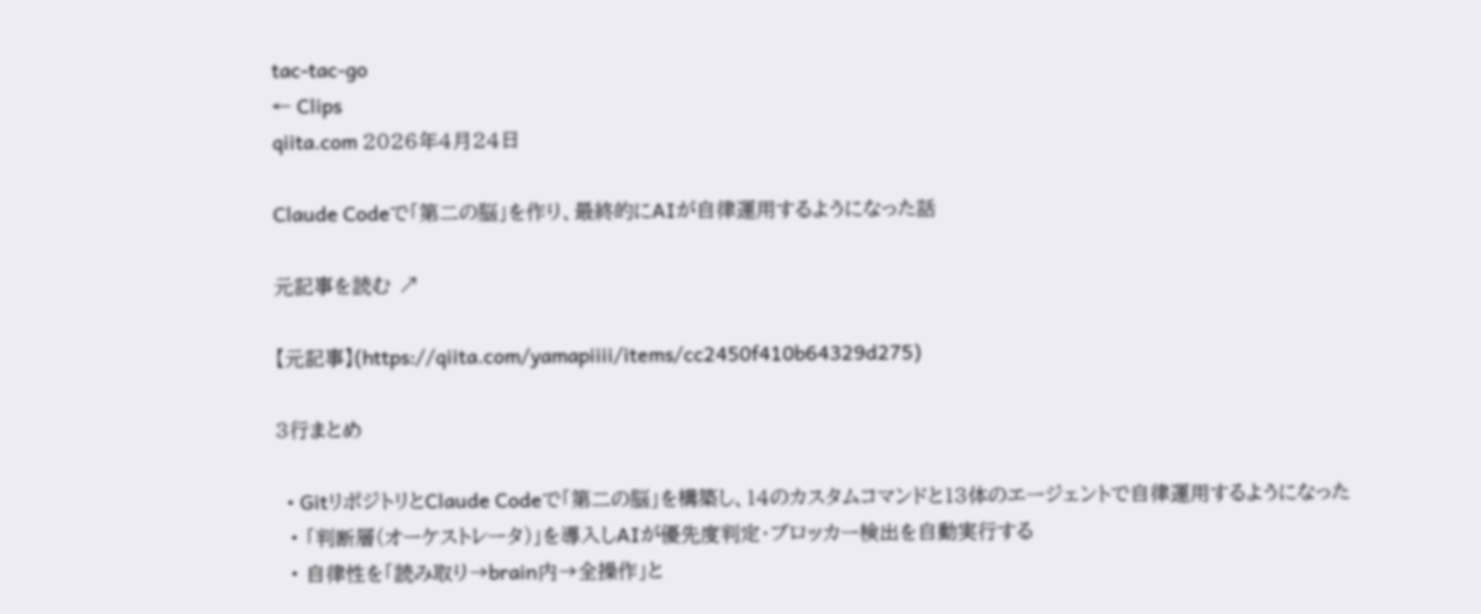tac-tac-go
← Clips
qiita.com 2026年4月24日

Claude Codeで「第二の脳」を作り、最終的にAIが自律運用するようになった話

元記事を読む ↗

【元記事】(https://qiita.com/yamapiiii/items/cc2450f410b64329d275)

3行まとめ

  • GitリポジトリとClaude Codeで「第二の脳」を構築し、14のカスタムコマンドと13体のエージェントで自律運用するようになった
  • 「判断層(オーケストレータ)」を導入しAIが優先度判定・ブロッカー検出を自動実行する
  • 自律性を「読み取り→brain内→全操作」と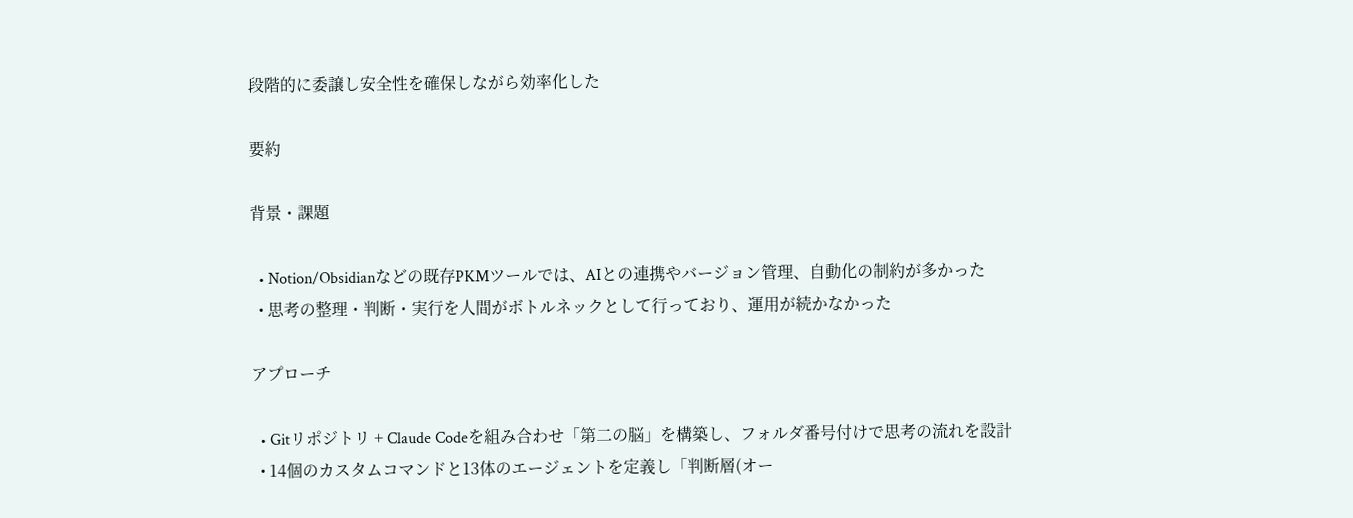段階的に委譲し安全性を確保しながら効率化した

要約

背景・課題

  • Notion/Obsidianなどの既存PKMツールでは、AIとの連携やバージョン管理、自動化の制約が多かった
  • 思考の整理・判断・実行を人間がボトルネックとして行っており、運用が続かなかった

アプローチ

  • Gitリポジトリ + Claude Codeを組み合わせ「第二の脳」を構築し、フォルダ番号付けで思考の流れを設計
  • 14個のカスタムコマンドと13体のエージェントを定義し「判断層(オー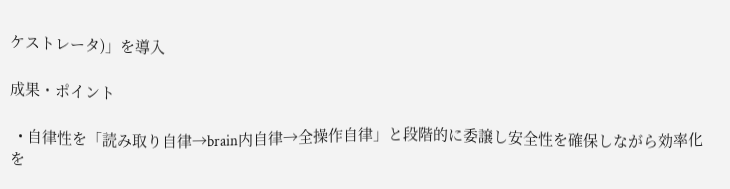ケストレータ)」を導入

成果・ポイント

  • 自律性を「読み取り自律→brain内自律→全操作自律」と段階的に委譲し安全性を確保しながら効率化を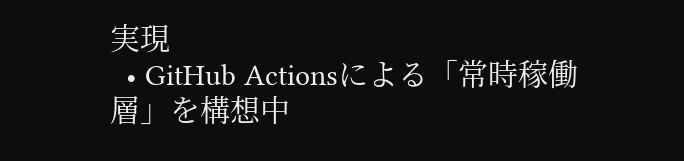実現
  • GitHub Actionsによる「常時稼働層」を構想中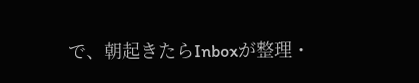で、朝起きたらInboxが整理・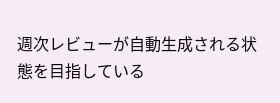週次レビューが自動生成される状態を目指している